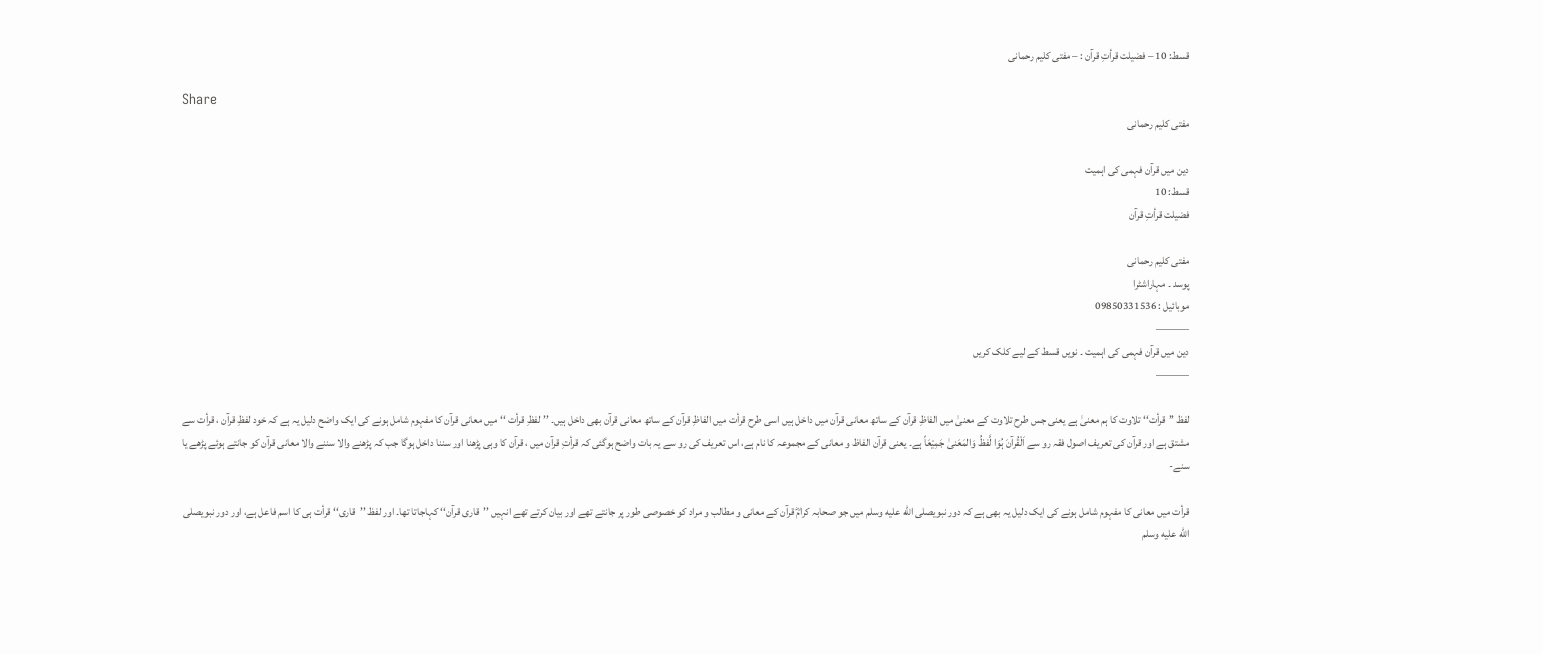قسط: 10 – فضیلت قرأتِ قرآن : – مفتی کلیم رحمانی

Share
مفتی کلیم رحمانی

دین میں قرآن فہمی کی اہمیت
قسط: 10
فضیلت قرأتِ قرآن

مفتی کلیم رحمانی
پوسد ۔ مہاراشٹرا
موبائیل : 09850331536
———
دین میں قرآن فہمی کی اہمیت ۔ نویں قسط کے لیے کلک کریں
———

لفظ ’’قرأت‘‘ تلاوت کا ہم معنیٰ ہے یعنی جس طرح تلاوت کے معنیٰ میں الفاظِ قرآن کے ساتھ معانی قرآن میں داخل ہیں اسی طرح قرأت میں الفاظِ قرآن کے ساتھ معانی قرآن بھی داخل ہیں۔ ’’لفظِ قرأت ‘‘ میں معانی قرآن کا مفہوم شامل ہونے کی ایک واضح دلیل یہ ہے کہ خود لفظِ قرآن ، قرأت سے مشتق ہے اور قرآن کی تعریف اصول فقہ رو سے اَلْقُرآنَ ہُوَا لَّفظُ وَالمَعَنیٰ جَمِیْعَاً ہے۔ یعنی قرآن الفاظ و معانی کے مجموعہ کا نام ہے، اس تعریف کی رو سے یہ بات واضح ہوگئی کہ قرأتِ قرآن میں ، قرآن کا وہی پڑھنا اور سننا داخل ہوگا جب کہ پڑھنے والا سننے والا معانی قرآن کو جانتے ہوئے پڑھے یا سنے-

قرأت میں معانی کا مفہوم شامل ہونے کی ایک دلیل یہ بھی ہے کہ دور نبویصلى الله عليه وسلم میں جو صحابہ کرامؓ قرآن کے معانی و مطالب و مراد کو خصوصی طور پر جانتے تھے اور بیان کرتے تھے انہیں ’’قاری قرآن‘‘ کہاجاتا تھا۔ اور لفظ ’’قاری‘‘ قرأت ہی کا اسم فاعل ہے، اور دور نبویصلى الله عليه وسلم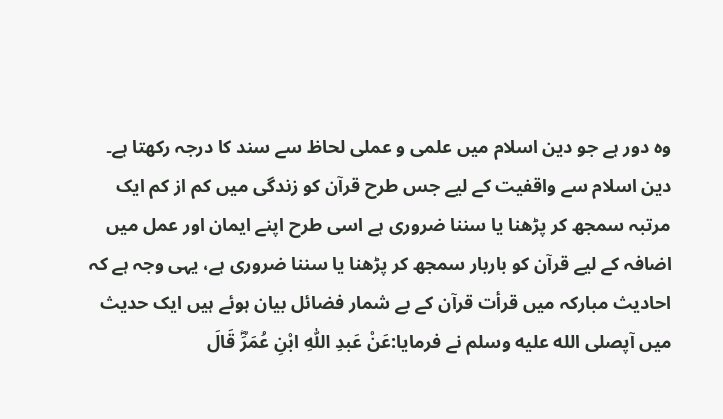وہ دور ہے جو دین اسلام میں علمی و عملی لحاظ سے سند کا درجہ رکھتا ہے۔ دین اسلام سے واقفیت کے لیے جس طرح قرآن کو زندگی میں کم از کم ایک مرتبہ سمجھ کر پڑھنا یا سننا ضروری ہے اسی طرح اپنے ایمان اور عمل میں اضافہ کے لیے قرآن کو باربار سمجھ کر پڑھنا یا سننا ضروری ہے، یہی وجہ ہے کہ احادیث مبارکہ میں قرأت قرآن کے بے شمار فضائل بیان ہوئے ہیں ایک حدیث میں آپصلى الله عليه وسلم نے فرمایا:عَنْ عَبدِ اللّٰہِ ابْنِ عُمَرَؓ قَالَ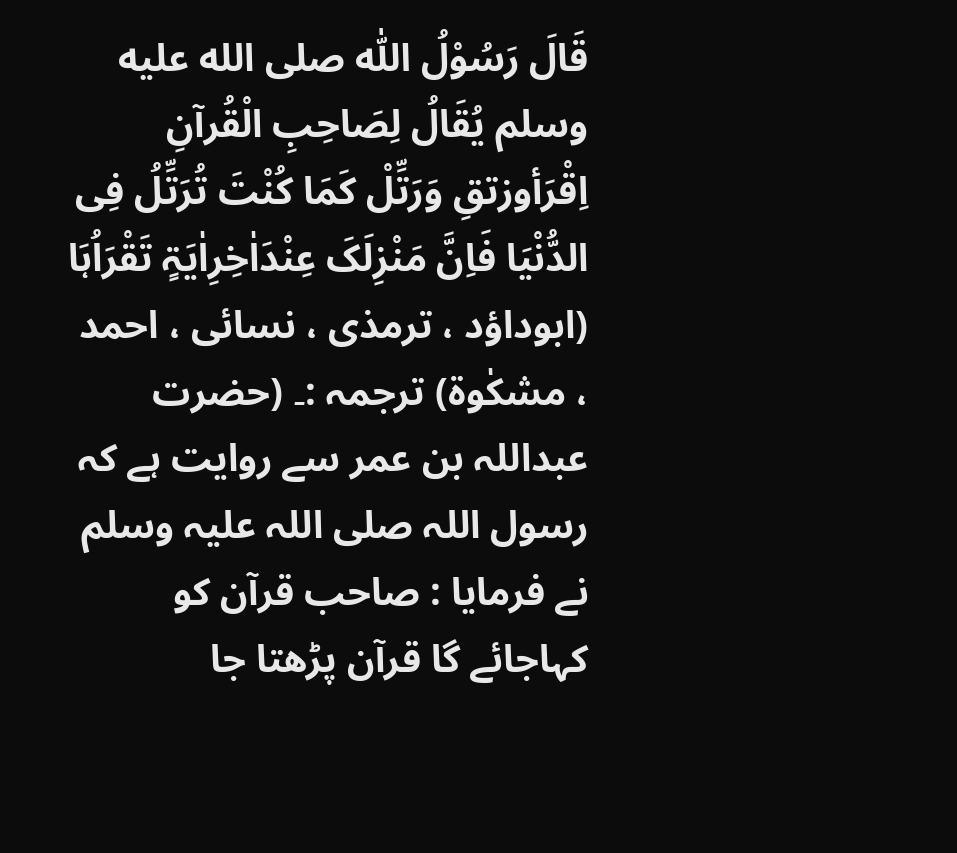قَالَ رَسُوْلُ اللّٰہ صلى الله عليه وسلم یُقَالُ لِصَاحِبِ الْقُرآنِ اِقْرَأوزتقِ وَرَتِّلْ کَمَا کُنْتَ تُرَتِّلُ فِی الدُّنْیَا فَاِنَّ مَنْزِلَکَ عِنْدَاٰخِرِاٰیَۃٍ تَقْرَاُہَا (ابوداؤد ، ترمذی ، نسائی ، احمد ، مشکٰوۃ) ترجمہ :۔ (حضرت عبداللہ بن عمر سے روایت ہے کہ رسول اللہ صلی اللہ علیہ وسلم نے فرمایا : صاحب قرآن کو کہاجائے گا قرآن پڑھتا جا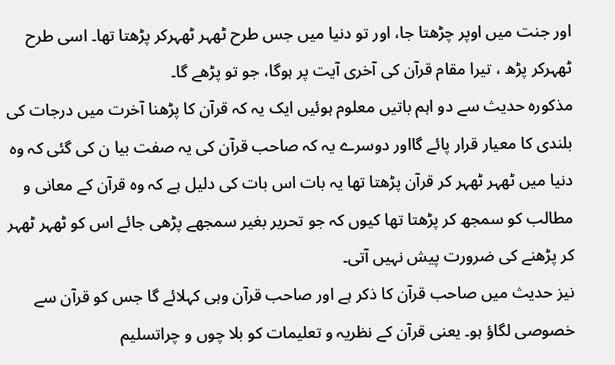اور جنت میں اوپر چڑھتا جا، اور تو دنیا میں جس طرح ٹھہر ٹھہرکر پڑھتا تھا۔ اسی طرح ٹھہرکر پڑھ ، تیرا مقام قرآن کی آخری آیت پر ہوگا، جو تو پڑھے گا۔
مذکورہ حدیث سے دو اہم باتیں معلوم ہوئیں ایک یہ کہ قرآن کا پڑھنا آخرت میں درجات کی بلندی کا معیار قرار پائے گااور دوسرے یہ کہ صاحب قرآن کی یہ صفت بیا ن کی گئی کہ وہ دنیا میں ٹھہر ٹھہر کر قرآن پڑھتا تھا یہ بات اس بات کی دلیل ہے کہ وہ قرآن کے معانی و مطالب کو سمجھ کر پڑھتا تھا کیوں کہ جو تحریر بغیر سمجھے پڑھی جائے اس کو ٹھہر ٹھہر کر پڑھنے کی ضرورت پیش نہیں آتی۔
نیز حدیث میں صاحب قرآن کا ذکر ہے اور صاحب قرآن وہی کہلائے گا جس کو قرآن سے خصوصی لگاؤ ہو۔ یعنی قرآن کے نظریہ و تعلیمات کو بلا چوں و چراتسلیم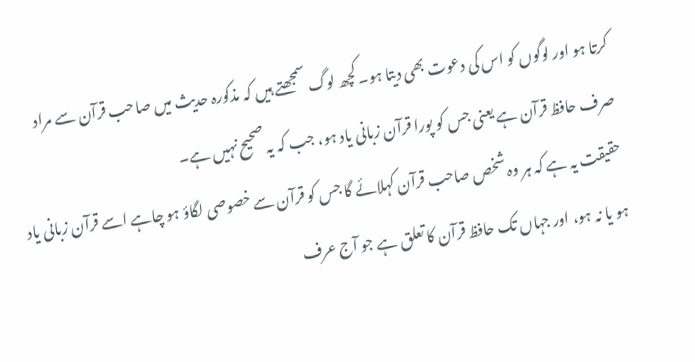کرتا ہو اور لوگوں کو اس کی دعوت بھی دیتا ہو۔ کچھ لوگ سمجھتے ہیں کہ مذکورہ حدیث میں صاحب قرآن سے مراد صرف حافظ قرآن ہے یعنی جس کو پورا قرآن زبانی یاد ہو، جب کہ یہ صحیح نہیں ہے۔
حقیقت یہ ہے کہ ہر وہ شخص صاحب قرآن کہلائے گا جس کو قرآن سے خصوصی لگاؤ ہو چاہے اسے قرآن زبانی یاد ہو یا نہ ہو، اور جہاں تک حافظ قرآن کا تعلق ہے جو آج عرف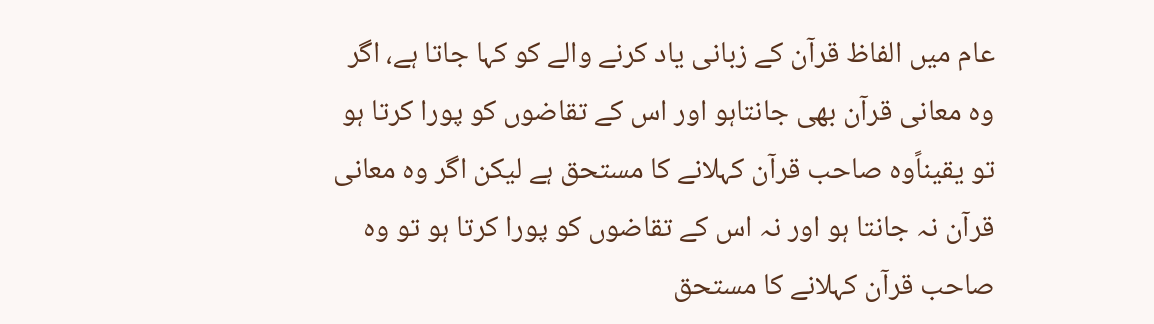عام میں الفاظ قرآن کے زبانی یاد کرنے والے کو کہا جاتا ہے، اگر وہ معانی قرآن بھی جانتاہو اور اس کے تقاضوں کو پورا کرتا ہو تو یقیناًوہ صاحب قرآن کہلانے کا مستحق ہے لیکن اگر وہ معانی قرآن نہ جانتا ہو اور نہ اس کے تقاضوں کو پورا کرتا ہو تو وہ صاحب قرآن کہلانے کا مستحق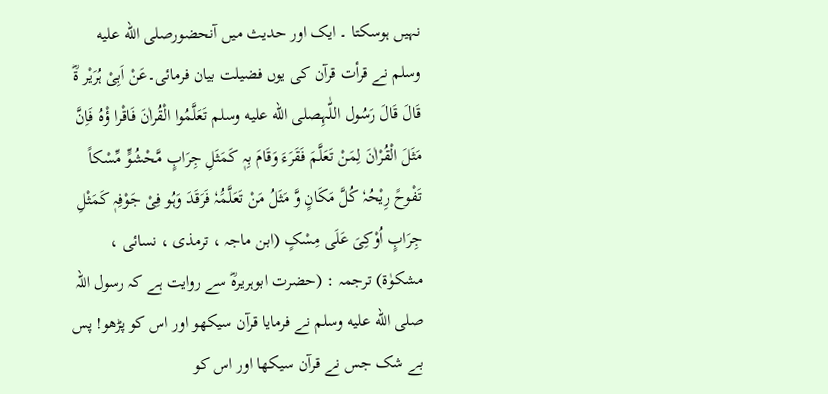نہیں ہوسکتا ۔ ایک اور حدیث میں آنحضورصلى الله عليه وسلم نے قرأت قرآن کی یوں فضیلت بیان فرمائی۔عَنْ اَبِیْ ہُرَیْر ۃؓ قَالَ قَالَ رَسُول اللّٰہِصلى الله عليه وسلم تَعَلَّمُوا الْقُراٰنَ فَاقْرا ؤْہُ فَاِنَّ مَثَلَ الْقُرْاٰنَ لِمَنْ تَعَلَّمَ فَقَرَءَ وَقَامَ بِہٖ کَمَثَلِ جِرَابٍ مَّحْشُوٍّ مِّسْکاً تَفْوحً رِیْحُہٗ کُلَّ مَکَانٍ وَّ مَثَلُ مَنْ تَعَلَّمَُہٗ فَرَقَدَ وَہُو فِیْ جَوْفِہٖ کَمَثْلِ جِرَابٍ اُوْکِیَ عَلَی مِسْکٍ (ابن ماجہ ، ترمذی ، نسائی ، مشکوٰۃ) ترجمہ : (حضرت ابوہریرہؓ سے روایت ہے کہ رسول اللہ صلى الله عليه وسلم نے فرمایا قرآن سیکھو اور اس کو پڑھو! پس بے شک جس نے قرآن سیکھا اور اس کو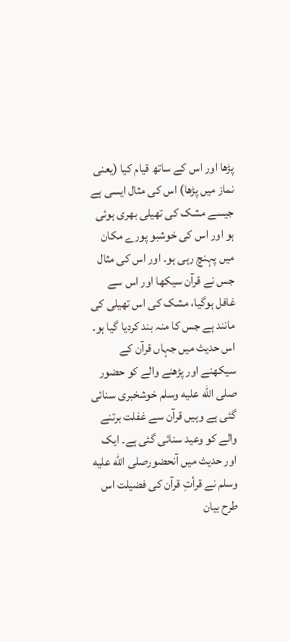پڑھا اور اس کے ساتھ قیام کیا (یعنی نماز میں پڑھا) اس کی مثال ایسی ہے جیسے مشک کی تھیلی بھری ہوئی ہو اور اس کی خوشبو پورے مکان میں پہنچ رہی ہو۔ اور اس کی مثال جس نے قرآن سیکھا اور اس سے غافل ہوگیا، مشک کی اس تھیلی کی مانند ہے جس کا منہ بند کردیا گیا ہو۔ اس حدیث میں جہاں قرآن کے سیکھنے اور پڑھنے والے کو حضور صلى الله عليه وسلم خوشخبری سنائی گئی ہے وہیں قرآن سے غفلت برتنے والے کو وعید سنائی گئی ہے۔ ایک اور حدیث میں آنحضورصلى الله عليه وسلم نے قرأتِ قرآن کی فضیلت اس طرح بیان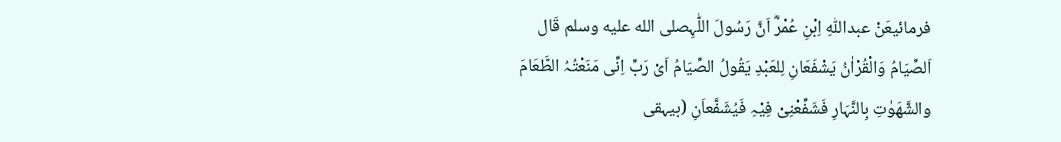فرمائیعَنْ عبداللّٰہِ اِبْنِ عُمْرؓ اَنَّ رَسُولَ اللّٰہِصلى الله عليه وسلم قَال اَلصِّیَامُ وَالْقُرْاٰنُ یَشْفَعَانِ لِلعَبْدِ یَقُولُ الصِّیَامُ اَیْ رَبِّ اِنِّی مَنَعْتُہُ الطَّعَامَ والشَّھَوٰتِ بِالنَّہَارِ فَشَفِّعْنِیْ فِیْہِ فَیُشَفَّعاَنِ (بیہقی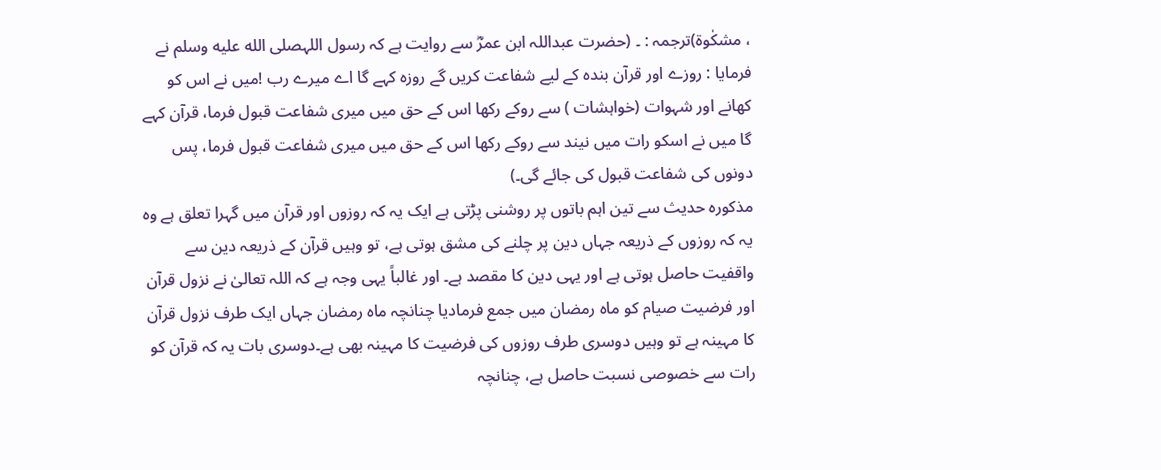، مشکٰوۃ)ترجمہ : ۔ (حضرت عبداللہ ابن عمرؓ سے روایت ہے کہ رسول اللہصلى الله عليه وسلم نے فرمایا : روزے اور قرآن بندہ کے لیے شفاعت کریں گے روزہ کہے گا اے میرے رب !میں نے اس کو کھانے اور شہوات (خواہشات ) سے روکے رکھا اس کے حق میں میری شفاعت قبول فرما، قرآن کہے گا میں نے اسکو رات میں نیند سے روکے رکھا اس کے حق میں میری شفاعت قبول فرما، پس دونوں کی شفاعت قبول کی جائے گی۔)
مذکورہ حدیث سے تین اہم باتوں پر روشنی پڑتی ہے ایک یہ کہ روزوں اور قرآن میں گہرا تعلق ہے وہ یہ کہ روزوں کے ذریعہ جہاں دین پر چلنے کی مشق ہوتی ہے، تو وہیں قرآن کے ذریعہ دین سے واقفیت حاصل ہوتی ہے اور یہی دین کا مقصد ہے۔ اور غالباً یہی وجہ ہے کہ اللہ تعالیٰ نے نزول قرآن اور فرضیت صیام کو ماہ رمضان میں جمع فرمادیا چنانچہ ماہ رمضان جہاں ایک طرف نزول قرآن کا مہینہ ہے تو وہیں دوسری طرف روزوں کی فرضیت کا مہینہ بھی ہے۔دوسری بات یہ کہ قرآن کو رات سے خصوصی نسبت حاصل ہے، چنانچہ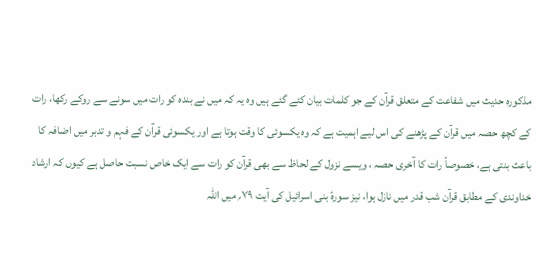مذکورہ حدیث میں شفاعت کے متعلق قرآن کے جو کلمات بیان کئے گئے ہیں وہ یہ کہ میں نے بندہ کو رات میں سونے سے روکے رکھا، رات کے کچھ حصہ میں قرآن کے پڑھنے کی اس لیے اہمیت ہے کہ وہ یکسوئی کا وقت ہوتا ہے اور یکسوئی قرآن کے فہم و تدبر میں اضافہ کا باعث بنتی ہے، خصوصاً رات کا آخری حصہ ، ویسے نزول کے لحاظ سے بھی قرآن کو رات سے ایک خاص نسبت حاصل ہے کیوں کہ ارشاد خداوندی کے مطابق قرآن شب قدر میں نازل ہوا، نیز سورۂ بنی اسرائیل کی آیت ۷۹؍ میں اللہ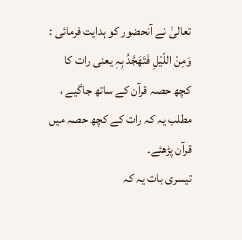تعالیٰ نے آنحضور کو ہدایت فرمائی : وَمِنْ اللّیْلِ فَتَھَجَّدُ بِہٖ یعنی رات کا کچھ حصہ قرآن کے ساتھ جاگیے ، مطلب یہ کہ رات کے کچھ حصہ میں قرآن پڑھئے۔
تیسری بات یہ کہ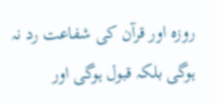روزہ اور قرآن کی شفاعت رد نہ ہوگی بلکہ قبول ہوگی اور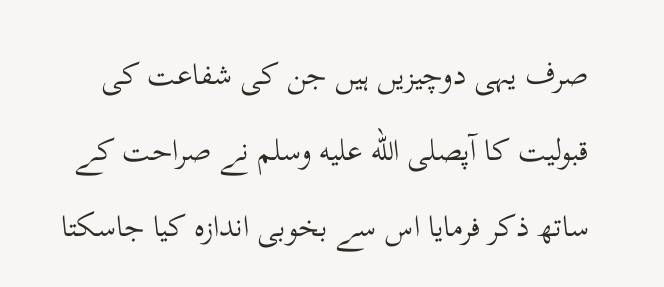صرف یہی دوچیزیں ہیں جن کی شفاعت کی قبولیت کا آپصلى الله عليه وسلم نے صراحت کے ساتھ ذکر فرمایا اس سے بخوبی اندازہ کیا جاسکتا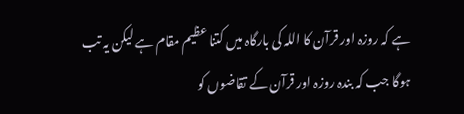ہے کہ روزہ اور قرآن کا اللہ کی بارگاہ میں کتنا عظیم مقام ہے لیکن یہ تب ہوگا جب کہ بندہ روزہ اور قرآن کے تقاضوں کو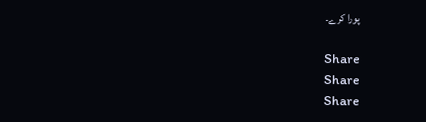پورا کرے۔

Share
Share
Share